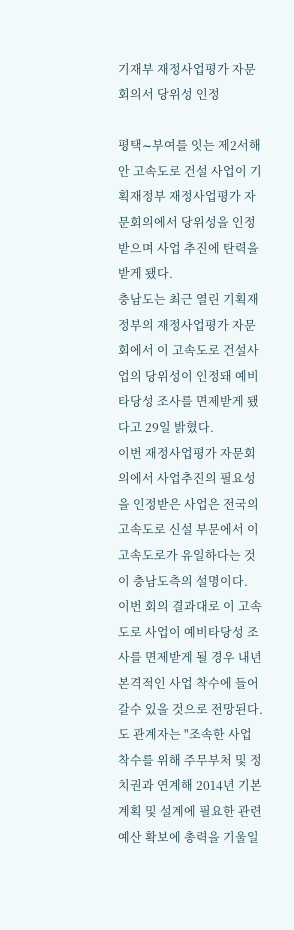기재부 재정사업평가 자문회의서 당위성 인정

평택∼부여를 잇는 제2서해안 고속도로 건설 사업이 기획재정부 재정사업평가 자문회의에서 당위성을 인정받으며 사업 추진에 탄력을 받게 됐다.
충남도는 최근 열린 기획재정부의 재정사업평가 자문회에서 이 고속도로 건설사업의 당위성이 인정돼 예비타당성 조사를 면제받게 됐다고 29일 밝혔다.
이번 재정사업평가 자문회의에서 사업추진의 필요성을 인정받은 사업은 전국의 고속도로 신설 부문에서 이 고속도로가 유일하다는 것이 충남도측의 설명이다.
이번 회의 결과대로 이 고속도로 사업이 예비타당성 조사를 면제받게 될 경우 내년 본격적인 사업 착수에 들어갈수 있을 것으로 전망된다.
도 관계자는 "조속한 사업 착수를 위해 주무부처 및 정치권과 연계해 2014년 기본계획 및 설계에 필요한 관련예산 확보에 총력을 기울일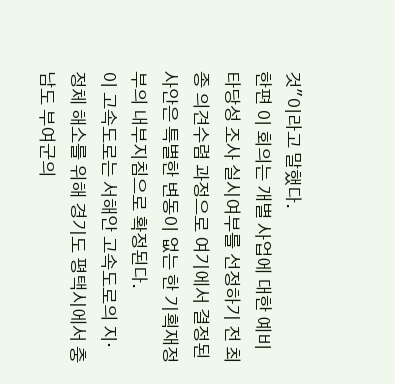것"이라고 말했다.
한편 이 회의는 개별 사업에 대한 예비타당성 조사 실시여부를 선정하기 전 최종 의견수렴 과정으로 여기에서 결정된 사안은 특별한 변동이 없는 한 기획재정부의 내부지침으로 확정된다.
이 고속도로는 서해안 고속도로의 지·정체 해소를 위해 경기도 평택시에서 충남도 부여군의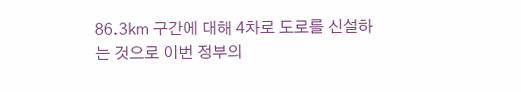86.3㎞ 구간에 대해 4차로 도로를 신설하는 것으로 이번 정부의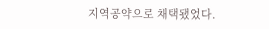지역공약으로 채택됐었다.